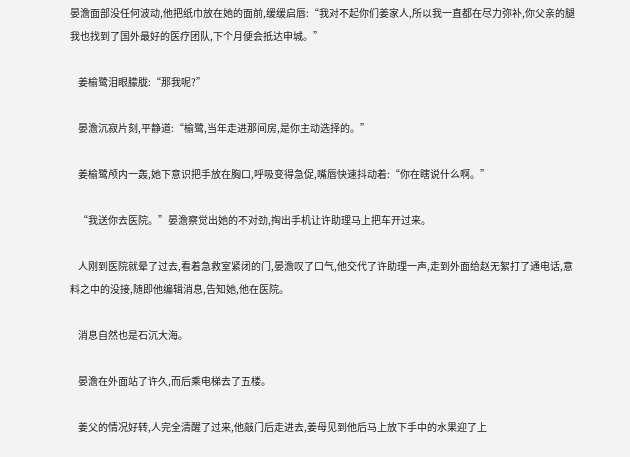晏澹面部没任何波动,他把纸巾放在她的面前,缓缓启唇:“我对不起你们姜家人,所以我一直都在尽力弥补,你父亲的腿我也找到了国外最好的医疗团队,下个月便会抵达申城。”

    姜榆鹭泪眼朦胧:“那我呢?”

    晏澹沉寂片刻,平静道:“榆鹭,当年走进那间房,是你主动选择的。”

    姜榆鹭颅内一轰,她下意识把手放在胸口,呼吸变得急促,嘴唇快速抖动着:“你在瞎说什么啊。”

    “我送你去医院。”晏澹察觉出她的不对劲,掏出手机让许助理马上把车开过来。

    人刚到医院就晕了过去,看着急救室紧闭的门,晏澹叹了口气,他交代了许助理一声,走到外面给赵无絮打了通电话,意料之中的没接,随即他编辑消息,告知她,他在医院。

    消息自然也是石沉大海。

    晏澹在外面站了许久,而后乘电梯去了五楼。

    姜父的情况好转,人完全清醒了过来,他敲门后走进去,姜母见到他后马上放下手中的水果迎了上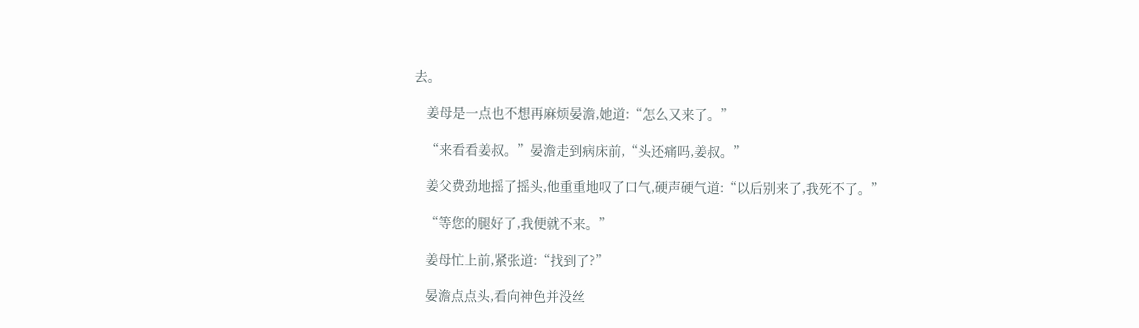去。

    姜母是一点也不想再麻烦晏澹,她道:“怎么又来了。”

    “来看看姜叔。”晏澹走到病床前,“头还痛吗,姜叔。”

    姜父费劲地摇了摇头,他重重地叹了口气,硬声硬气道:“以后别来了,我死不了。”

    “等您的腿好了,我便就不来。”

    姜母忙上前,紧张道:“找到了?”

    晏澹点点头,看向神色并没丝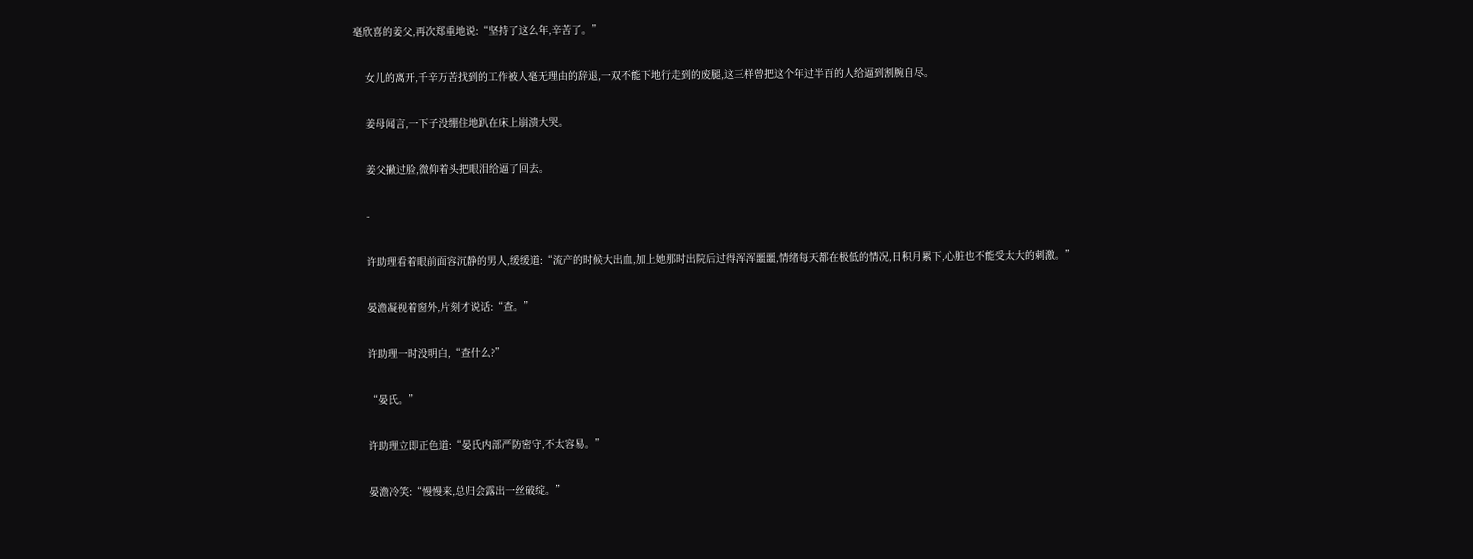毫欣喜的姜父,再次郑重地说:“坚持了这么年,辛苦了。”

    女儿的离开,千辛万苦找到的工作被人毫无理由的辞退,一双不能下地行走到的废腿,这三样曾把这个年过半百的人给逼到割腕自尽。

    姜母闻言,一下子没绷住地趴在床上崩溃大哭。

    姜父撇过脸,微仰着头把眼泪给逼了回去。

    -

    许助理看着眼前面容沉静的男人,缓缓道:“流产的时候大出血,加上她那时出院后过得浑浑噩噩,情绪每天都在极低的情况,日积月累下,心脏也不能受太大的刺激。”

    晏澹凝视着窗外,片刻才说话:“查。”

    许助理一时没明白,“查什么?”

    “晏氏。”

    许助理立即正色道:“晏氏内部严防密守,不太容易。”

    晏澹冷笑:“慢慢来,总归会露出一丝破绽。”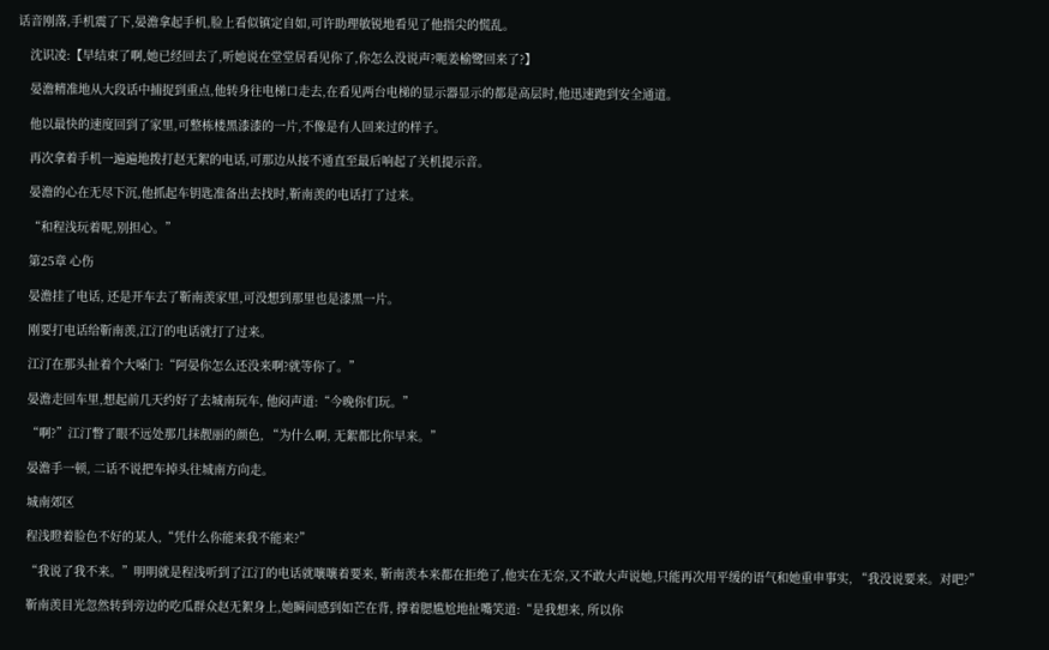话音刚落,手机震了下,晏澹拿起手机,脸上看似镇定自如,可许助理敏锐地看见了他指尖的慌乱。

    沈识凌:【早结束了啊,她已经回去了,听她说在堂堂居看见你了,你怎么没说声?呃姜榆鹭回来了?】

    晏澹精准地从大段话中捕捉到重点,他转身往电梯口走去,在看见两台电梯的显示器显示的都是高层时,他迅速跑到安全通道。

    他以最快的速度回到了家里,可整栋楼黑漆漆的一片,不像是有人回来过的样子。

    再次拿着手机一遍遍地拨打赵无絮的电话,可那边从接不通直至最后响起了关机提示音。

    晏澹的心在无尽下沉,他抓起车钥匙准备出去找时,靳南羡的电话打了过来。

    “和程浅玩着呢,别担心。”

    第25章 心伤

    晏澹挂了电话, 还是开车去了靳南羡家里,可没想到那里也是漆黑一片。

    刚要打电话给靳南羡,江汀的电话就打了过来。

    江汀在那头扯着个大嗓门:“阿晏你怎么还没来啊?就等你了。”

    晏澹走回车里,想起前几天约好了去城南玩车, 他闷声道:“今晚你们玩。”

    “啊?”江汀瞥了眼不远处那几抹靓丽的颜色, “为什么啊, 无絮都比你早来。”

    晏澹手一顿, 二话不说把车掉头往城南方向走。

    城南郊区

    程浅瞪着脸色不好的某人,“凭什么你能来我不能来?”

    “我说了我不来。”明明就是程浅听到了江汀的电话就嚷嚷着要来, 靳南羡本来都在拒绝了,他实在无奈,又不敢大声说她,只能再次用平缓的语气和她重申事实, “我没说要来。对吧?”

    靳南羡目光忽然转到旁边的吃瓜群众赵无絮身上,她瞬间感到如芒在背, 撑着腮尴尬地扯嘴笑道:“是我想来, 所以你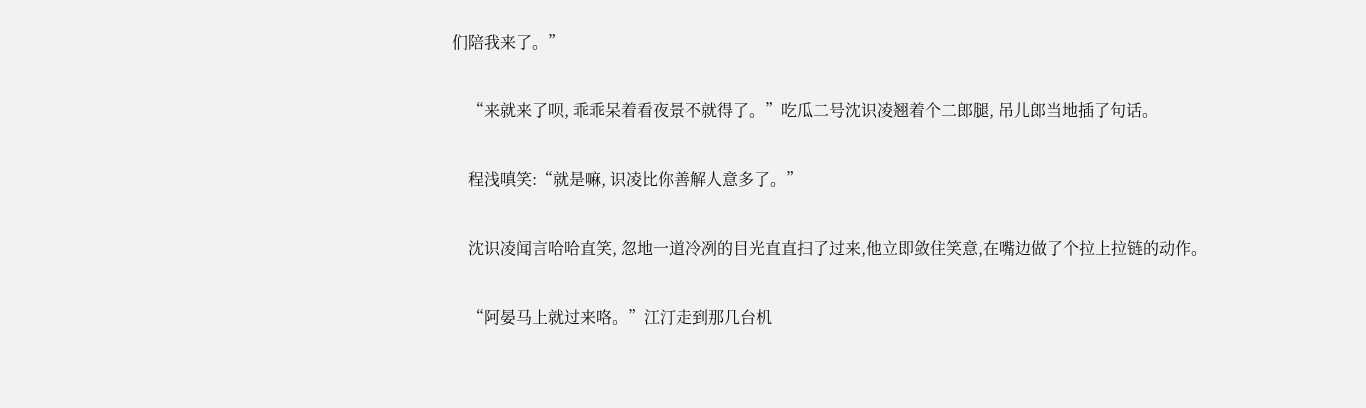们陪我来了。”

    “来就来了呗, 乖乖呆着看夜景不就得了。”吃瓜二号沈识凌翘着个二郎腿, 吊儿郎当地插了句话。

    程浅嗔笑:“就是嘛, 识凌比你善解人意多了。”

    沈识凌闻言哈哈直笑, 忽地一道冷冽的目光直直扫了过来,他立即敛住笑意,在嘴边做了个拉上拉链的动作。

    “阿晏马上就过来咯。”江汀走到那几台机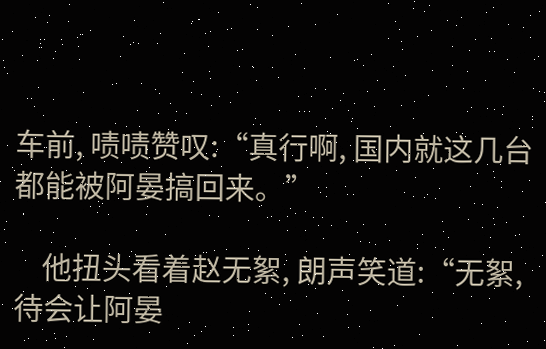车前, 啧啧赞叹:“真行啊, 国内就这几台都能被阿晏搞回来。”

    他扭头看着赵无絮, 朗声笑道:“无絮, 待会让阿晏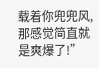载着你兜兜风, 那感觉简直就是爽爆了!”